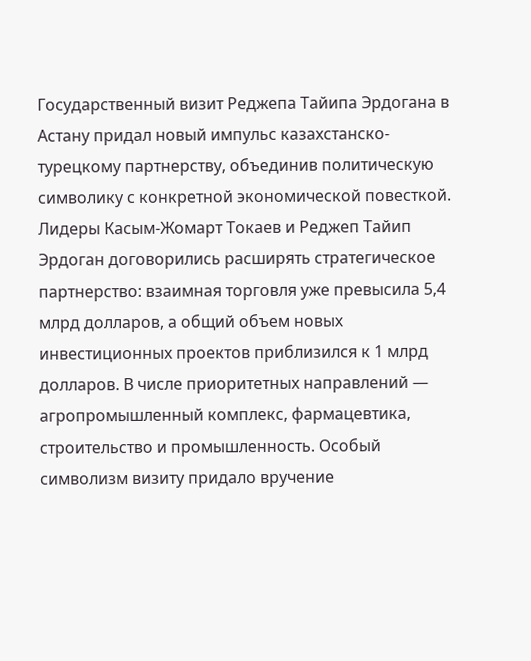Государственный визит Реджепа Тайипа Эрдогана в Астану придал новый импульс казахстанско-турецкому партнерству, объединив политическую символику с конкретной экономической повесткой. Лидеры Касым-Жомарт Токаев и Реджеп Тайип Эрдоган договорились расширять стратегическое партнерство: взаимная торговля уже превысила 5,4 млрд долларов, а общий объем новых инвестиционных проектов приблизился к 1 млрд долларов. В числе приоритетных направлений — агропромышленный комплекс, фармацевтика, строительство и промышленность. Особый символизм визиту придало вручение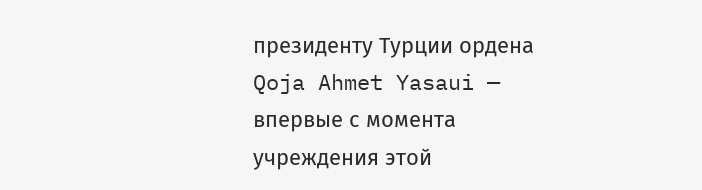президенту Турции ордена Qoja Ahmet Yasaui — впервые с момента учреждения этой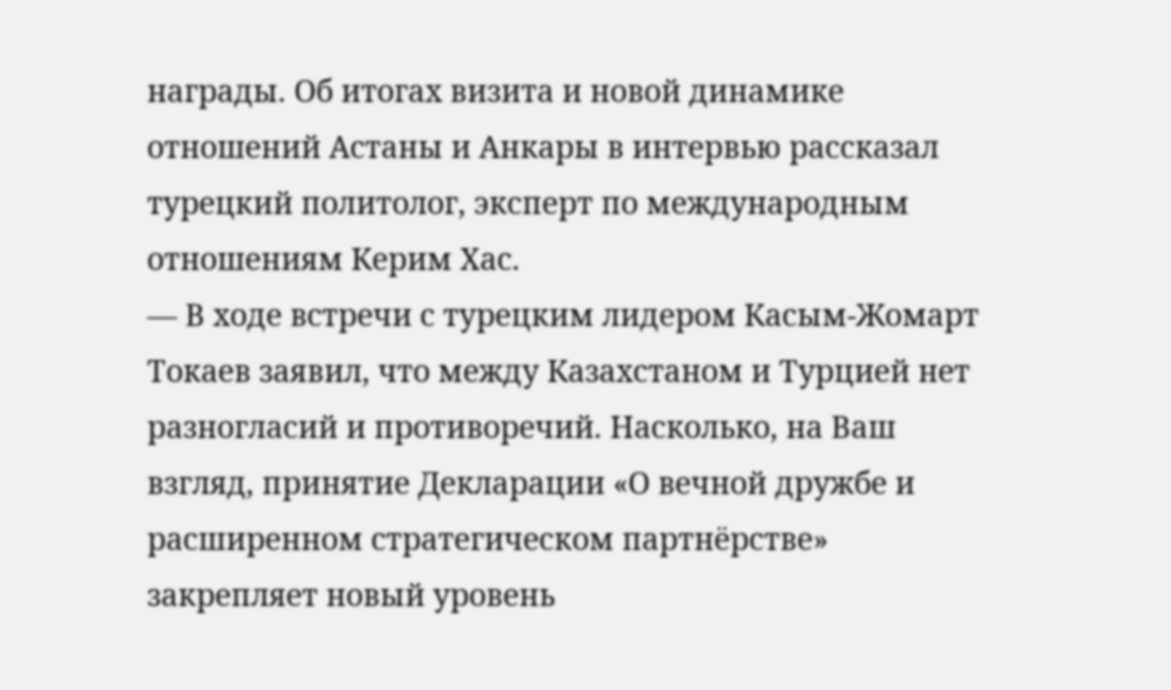награды. Об итогах визита и новой динамике отношений Астаны и Анкары в интервью рассказал турецкий политолог, эксперт по международным отношениям Керим Хас.
— В ходе встречи с турецким лидером Касым-Жомарт Токаев заявил, что между Казахстаном и Турцией нет разногласий и противоречий. Насколько, на Ваш взгляд, принятие Декларации «О вечной дружбе и расширенном стратегическом партнёрстве» закрепляет новый уровень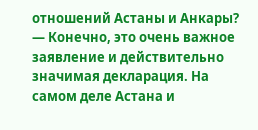отношений Астаны и Анкары?
— Конечно, это очень важное заявление и действительно значимая декларация. На самом деле Астана и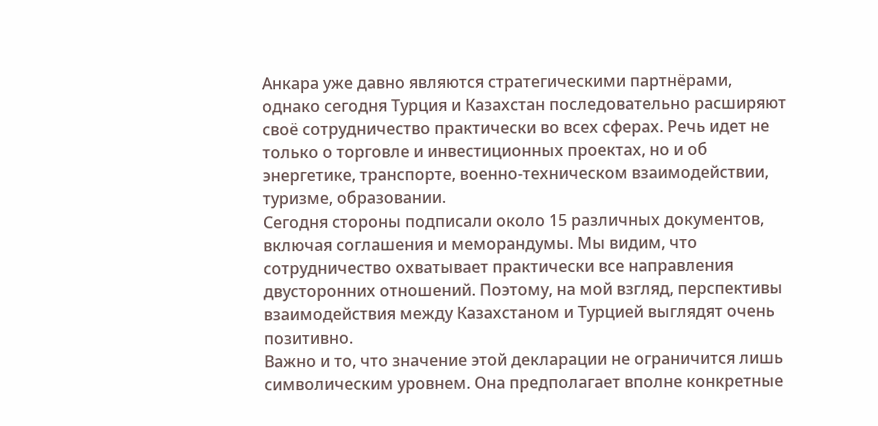Анкара уже давно являются стратегическими партнёрами, однако сегодня Турция и Казахстан последовательно расширяют своё сотрудничество практически во всех сферах. Речь идет не только о торговле и инвестиционных проектах, но и об энергетике, транспорте, военно-техническом взаимодействии, туризме, образовании.
Сегодня стороны подписали около 15 различных документов, включая соглашения и меморандумы. Мы видим, что сотрудничество охватывает практически все направления двусторонних отношений. Поэтому, на мой взгляд, перспективы взаимодействия между Казахстаном и Турцией выглядят очень позитивно.
Важно и то, что значение этой декларации не ограничится лишь символическим уровнем. Она предполагает вполне конкретные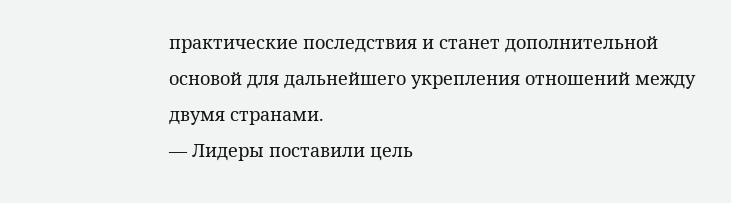практические последствия и станет дополнительной основой для дальнейшего укрепления отношений между двумя странами.
— Лидеры поставили цель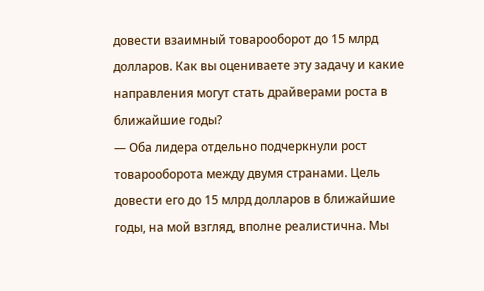довести взаимный товарооборот до 15 млрд долларов. Как вы оцениваете эту задачу и какие направления могут стать драйверами роста в ближайшие годы?
— Оба лидера отдельно подчеркнули рост товарооборота между двумя странами. Цель довести его до 15 млрд долларов в ближайшие годы, на мой взгляд, вполне реалистична. Мы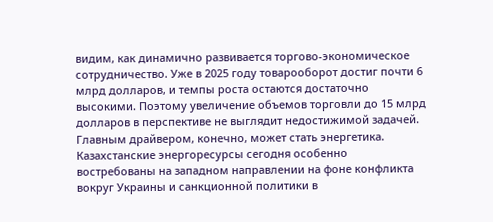видим, как динамично развивается торгово-экономическое сотрудничество. Уже в 2025 году товарооборот достиг почти 6 млрд долларов, и темпы роста остаются достаточно высокими. Поэтому увеличение объемов торговли до 15 млрд долларов в перспективе не выглядит недостижимой задачей.
Главным драйвером, конечно, может стать энергетика. Казахстанские энергоресурсы сегодня особенно востребованы на западном направлении на фоне конфликта вокруг Украины и санкционной политики в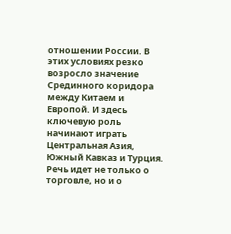отношении России. В этих условиях резко возросло значение Срединного коридора между Китаем и Европой. И здесь ключевую роль начинают играть Центральная Азия, Южный Кавказ и Турция.
Речь идет не только о торговле, но и о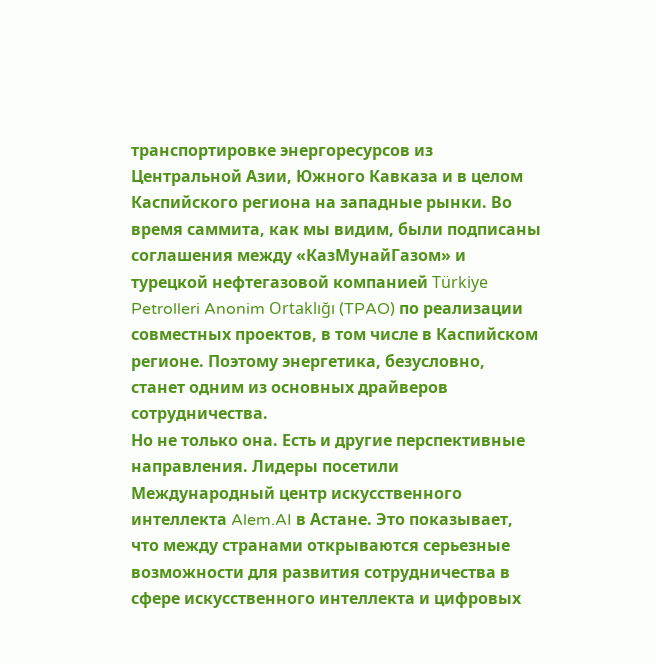транспортировке энергоресурсов из Центральной Азии, Южного Кавказа и в целом Каспийского региона на западные рынки. Во время саммита, как мы видим, были подписаны соглашения между «КазМунайГазом» и турецкой нефтегазовой компанией Türkiye Petrolleri Anonim Ortaklığı (TPAO) по реализации совместных проектов, в том числе в Каспийском регионе. Поэтому энергетика, безусловно, станет одним из основных драйверов сотрудничества.
Но не только она. Есть и другие перспективные направления. Лидеры посетили Международный центр искусственного интеллекта Alem.AI в Астане. Это показывает, что между странами открываются серьезные возможности для развития сотрудничества в сфере искусственного интеллекта и цифровых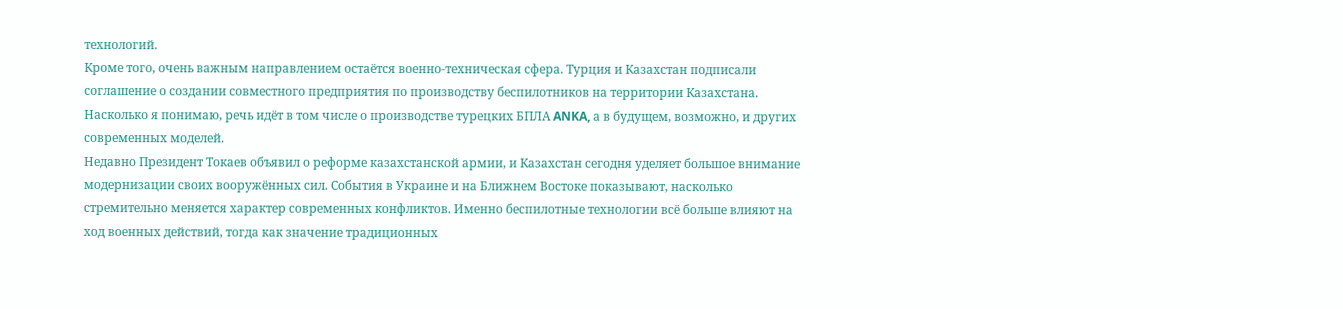технологий.
Кроме того, очень важным направлением остаётся военно-техническая сфера. Турция и Казахстан подписали соглашение о создании совместного предприятия по производству беспилотников на территории Казахстана. Насколько я понимаю, речь идёт в том числе о производстве турецких БПЛА ANKA, а в будущем, возможно, и других современных моделей.
Недавно Президент Токаев объявил о реформе казахстанской армии, и Казахстан сегодня уделяет большое внимание модернизации своих вооружённых сил. События в Украине и на Ближнем Востоке показывают, насколько стремительно меняется характер современных конфликтов. Именно беспилотные технологии всё больше влияют на ход военных действий, тогда как значение традиционных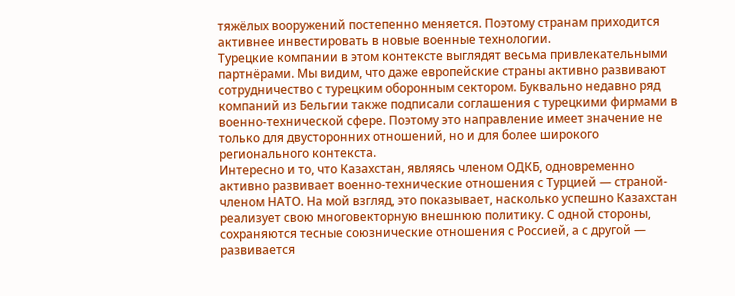тяжёлых вооружений постепенно меняется. Поэтому странам приходится активнее инвестировать в новые военные технологии.
Турецкие компании в этом контексте выглядят весьма привлекательными партнёрами. Мы видим, что даже европейские страны активно развивают сотрудничество с турецким оборонным сектором. Буквально недавно ряд компаний из Бельгии также подписали соглашения с турецкими фирмами в военно-технической сфере. Поэтому это направление имеет значение не только для двусторонних отношений, но и для более широкого регионального контекста.
Интересно и то, что Казахстан, являясь членом ОДКБ, одновременно активно развивает военно-технические отношения с Турцией — страной-членом НАТО. На мой взгляд, это показывает, насколько успешно Казахстан реализует свою многовекторную внешнюю политику. С одной стороны, сохраняются тесные союзнические отношения с Россией, а с другой — развивается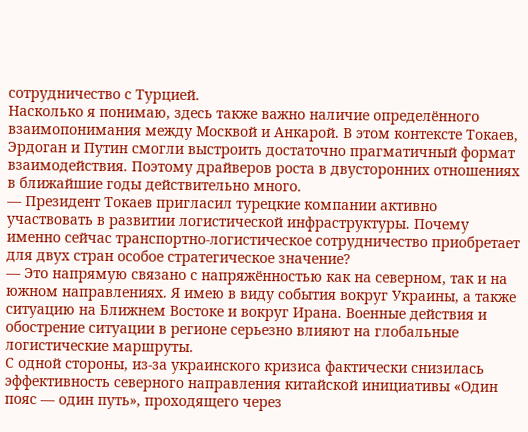сотрудничество с Турцией.
Насколько я понимаю, здесь также важно наличие определённого взаимопонимания между Москвой и Анкарой. В этом контексте Токаев, Эрдоган и Путин смогли выстроить достаточно прагматичный формат взаимодействия. Поэтому драйверов роста в двусторонних отношениях в ближайшие годы действительно много.
— Президент Токаев пригласил турецкие компании активно участвовать в развитии логистической инфраструктуры. Почему именно сейчас транспортно-логистическое сотрудничество приобретает для двух стран особое стратегическое значение?
— Это напрямую связано с напряжённостью как на северном, так и на южном направлениях. Я имею в виду события вокруг Украины, а также ситуацию на Ближнем Востоке и вокруг Ирана. Военные действия и обострение ситуации в регионе серьезно влияют на глобальные логистические маршруты.
С одной стороны, из-за украинского кризиса фактически снизилась эффективность северного направления китайской инициативы «Один пояс — один путь», проходящего через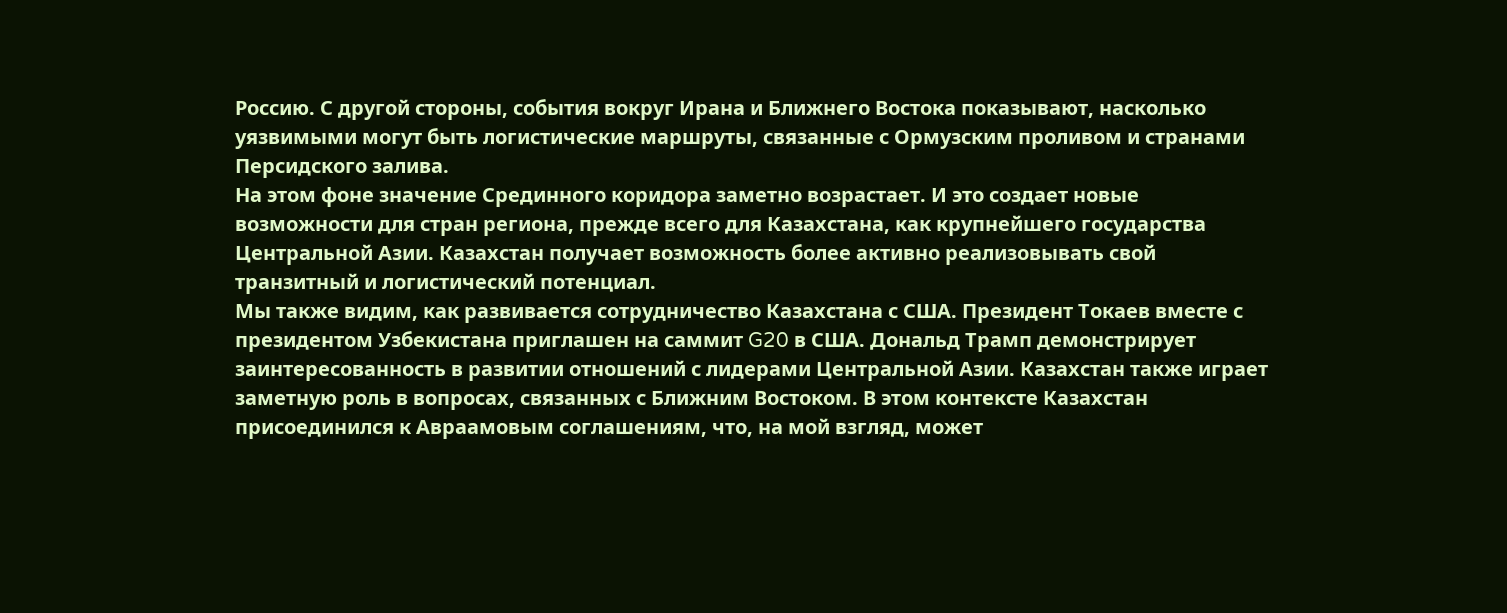Россию. С другой стороны, события вокруг Ирана и Ближнего Востока показывают, насколько уязвимыми могут быть логистические маршруты, связанные с Ормузским проливом и странами Персидского залива.
На этом фоне значение Срединного коридора заметно возрастает. И это создает новые возможности для стран региона, прежде всего для Казахстана, как крупнейшего государства Центральной Азии. Казахстан получает возможность более активно реализовывать свой транзитный и логистический потенциал.
Мы также видим, как развивается сотрудничество Казахстана с США. Президент Токаев вместе с президентом Узбекистана приглашен на саммит G20 в США. Дональд Трамп демонстрирует заинтересованность в развитии отношений с лидерами Центральной Азии. Казахстан также играет заметную роль в вопросах, связанных с Ближним Востоком. В этом контексте Казахстан присоединился к Авраамовым соглашениям, что, на мой взгляд, может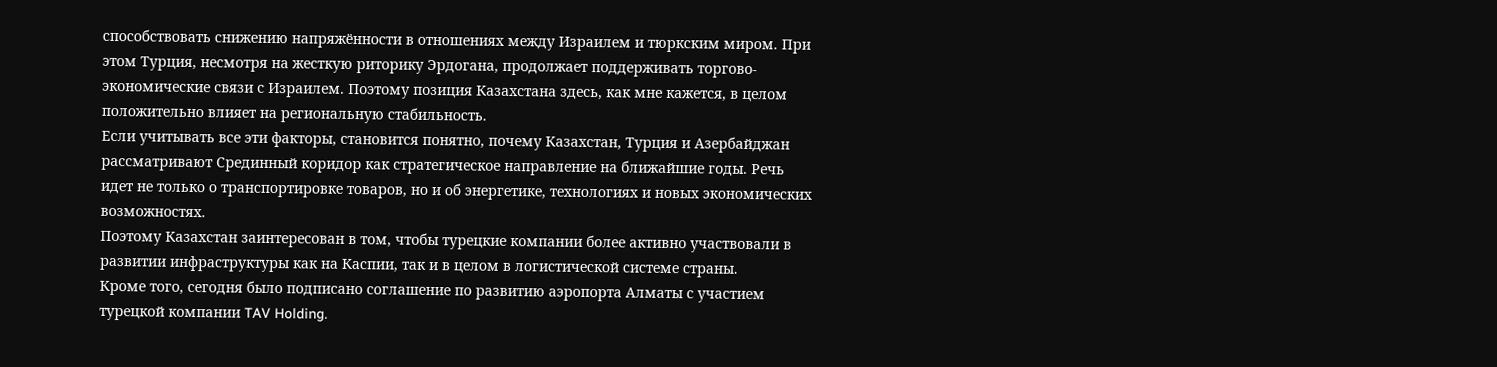способствовать снижению напряжённости в отношениях между Израилем и тюркским миром. При этом Турция, несмотря на жесткую риторику Эрдогана, продолжает поддерживать торгово-экономические связи с Израилем. Поэтому позиция Казахстана здесь, как мне кажется, в целом положительно влияет на региональную стабильность.
Если учитывать все эти факторы, становится понятно, почему Казахстан, Турция и Азербайджан рассматривают Срединный коридор как стратегическое направление на ближайшие годы. Речь идет не только о транспортировке товаров, но и об энергетике, технологиях и новых экономических возможностях.
Поэтому Казахстан заинтересован в том, чтобы турецкие компании более активно участвовали в развитии инфраструктуры как на Каспии, так и в целом в логистической системе страны.
Кроме того, сегодня было подписано соглашение по развитию аэропорта Алматы с участием турецкой компании TAV Holding.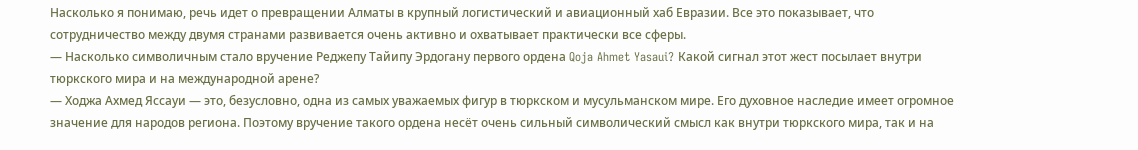Насколько я понимаю, речь идет о превращении Алматы в крупный логистический и авиационный хаб Евразии. Все это показывает, что сотрудничество между двумя странами развивается очень активно и охватывает практически все сферы.
— Насколько символичным стало вручение Реджепу Тайипу Эрдогану первого ордена Qoja Ahmet Yasaui? Какой сигнал этот жест посылает внутри тюркского мира и на международной арене?
— Ходжа Ахмед Яссауи — это, безусловно, одна из самых уважаемых фигур в тюркском и мусульманском мире. Его духовное наследие имеет огромное значение для народов региона. Поэтому вручение такого ордена несёт очень сильный символический смысл как внутри тюркского мира, так и на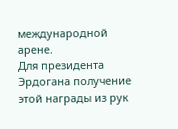международной арене.
Для президента Эрдогана получение этой награды из рук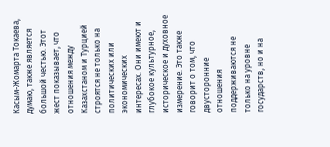Касым-Жомарта Токаева, думаю, также является большой честью. Этот жест показывает, что отношения между Казахстаном и Турцией строятся не только на политических или экономических интересах. Они имеют и глубокое культурное, историческое и духовное измерение. Это также говорит о том, что двусторонние отношения поддерживаются не только на уровне государств, но и на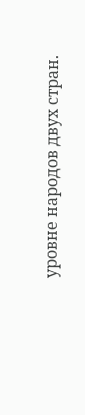уровне народов двух стран.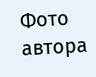Фото автора